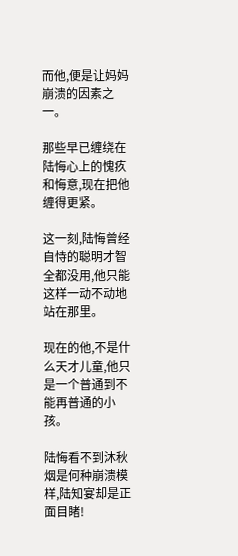而他,便是让妈妈崩溃的因素之一。

那些早已缠绕在陆悔心上的愧疚和悔意,现在把他缠得更紧。

这一刻,陆悔曾经自恃的聪明才智全都没用,他只能这样一动不动地站在那里。

现在的他,不是什么天才儿童,他只是一个普通到不能再普通的小孩。

陆悔看不到沐秋烟是何种崩溃模样,陆知宴却是正面目睹!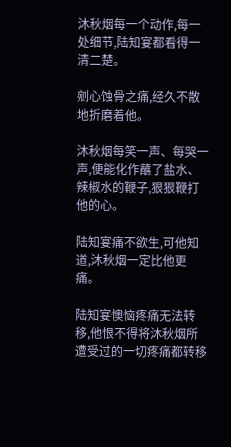沐秋烟每一个动作,每一处细节,陆知宴都看得一清二楚。

剜心蚀骨之痛,经久不散地折磨着他。

沐秋烟每笑一声、每哭一声,便能化作蘸了盐水、辣椒水的鞭子,狠狠鞭打他的心。

陆知宴痛不欲生,可他知道,沐秋烟一定比他更痛。

陆知宴懊恼疼痛无法转移,他恨不得将沐秋烟所遭受过的一切疼痛都转移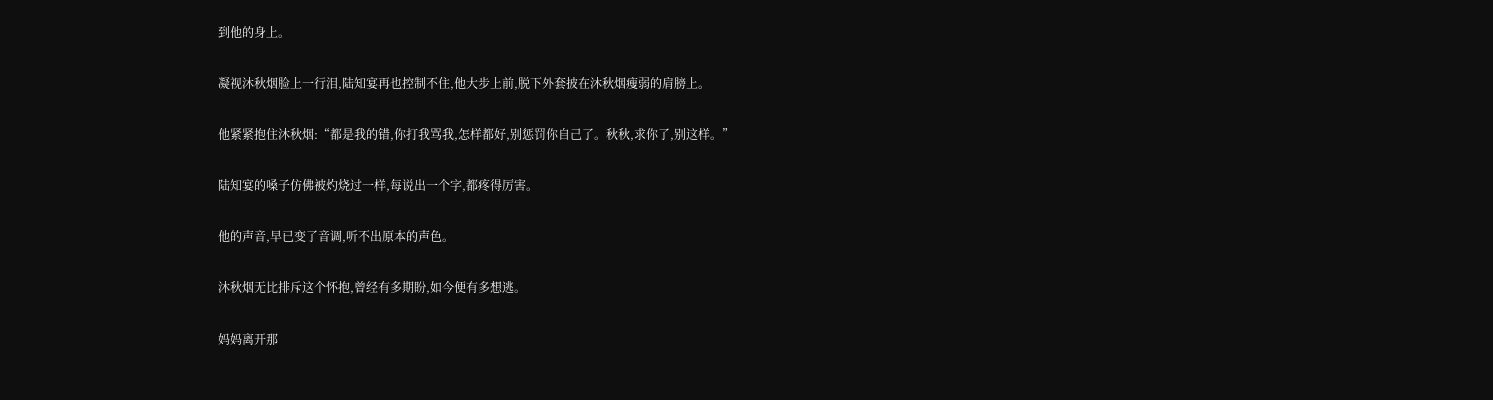到他的身上。

凝视沐秋烟脸上一行泪,陆知宴再也控制不住,他大步上前,脱下外套披在沐秋烟瘦弱的肩膀上。

他紧紧抱住沐秋烟:“都是我的错,你打我骂我,怎样都好,别惩罚你自己了。秋秋,求你了,别这样。”

陆知宴的嗓子仿佛被灼烧过一样,每说出一个字,都疼得厉害。

他的声音,早已变了音调,听不出原本的声色。

沐秋烟无比排斥这个怀抱,曾经有多期盼,如今便有多想逃。

妈妈离开那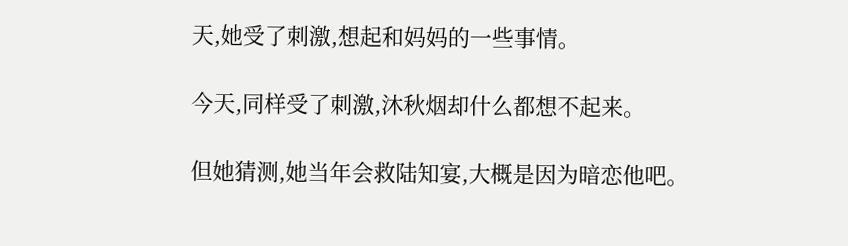天,她受了刺激,想起和妈妈的一些事情。

今天,同样受了刺激,沐秋烟却什么都想不起来。

但她猜测,她当年会救陆知宴,大概是因为暗恋他吧。